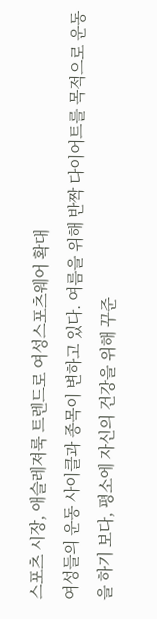스포츠 시장, 애슬레져룩 트렌드로 여성스포츠웨어 확대
여성들의 운동 사이클과 종목이 변하고 있다. 여름을 위해 반짝 다이어트를 목적으로 운동을 하기 보다, 평소에 자신의 건강을 위해 꾸준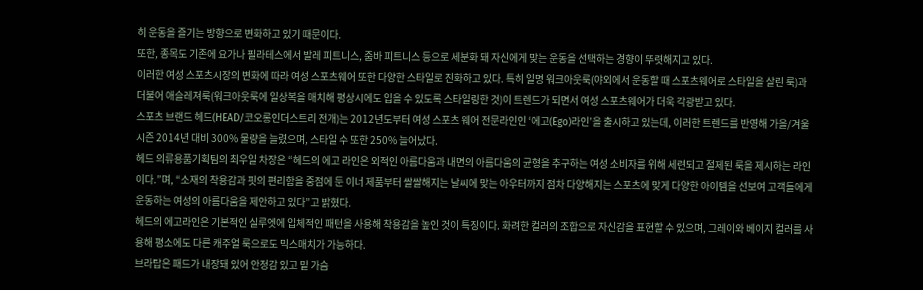히 운동을 즐기는 방향으로 변화하고 있기 때문이다.
또한, 종목도 기존에 요가나 필라테스에서 발레 피트니스, 줌바 피트니스 등으로 세분화 돼 자신에게 맞는 운동을 선택하는 경향이 뚜렷해지고 있다.
이러한 여성 스포츠시장의 변화에 따라 여성 스포츠웨어 또한 다양한 스타일로 진화하고 있다. 특히 일명 워크아웃룩(야외에서 운동할 때 스포츠웨어로 스타일을 살린 룩)과 더불어 애슬레져룩(워크아웃룩에 일상복을 매치해 평상시에도 입을 수 있도록 스타일링한 것)이 트렌드가 되면서 여성 스포츠웨어가 더욱 각광받고 있다.
스포츠 브랜드 헤드(HEAD/코오롱인더스트리 전개)는 2012년도부터 여성 스포츠 웨어 전문라인인 ‘에고(Ego)라인’을 출시하고 있는데, 이러한 트렌드를 반영해 가을/겨울 시즌 2014년 대비 300% 물량을 늘렸으며, 스타일 수 또한 250% 늘어났다.
헤드 의류용품기획팀의 최우일 차장은 “헤드의 에고 라인은 외적인 아름다움과 내면의 아름다움의 균형을 추구하는 여성 소비자를 위해 세련되고 절제된 룩을 제시하는 라인이다.”며, “소재의 착용감과 핏의 편리함을 중점에 둔 이너 제품부터 쌀쌀해지는 날씨에 맞는 아우터까지 점차 다양해지는 스포츠에 맞게 다양한 아이템을 선보여 고객들에게 운동하는 여성의 아름다움을 제안하고 있다”고 밝혔다.
헤드의 에고라인은 기본적인 실루엣에 입체적인 패턴을 사용해 착용감을 높인 것이 특징이다. 화려한 컬러의 조합으로 자신감을 표현할 수 있으며, 그레이와 베이지 컬러를 사용해 평소에도 다른 캐주얼 룩으로도 믹스매치가 가능하다.
브라탑은 패드가 내장돼 있어 안정감 있고 밑 가슴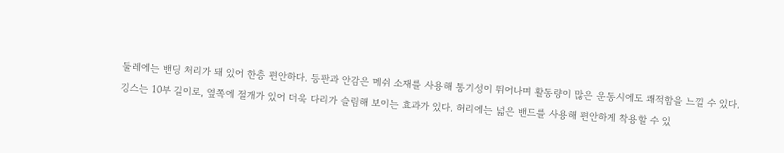둘레에는 밴딩 처리가 돼 있어 한층 편안하다. 등판과 안감은 메쉬 소재를 사용해 통기성이 뛰어나며 활동량이 많은 운동시에도 쾌적함을 느낄 수 있다.
깅스는 10부 길이로, 옆쪽에 절개가 있어 더욱 다리가 슬림해 보이는 효과가 있다. 허리에는 넓은 밴드를 사용해 편안하게 착용할 수 있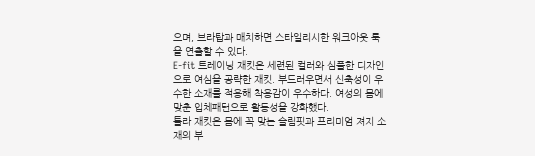으며, 브라탑과 매치하면 스타일리시한 워크아웃 룩을 연출할 수 있다.
E-fit 트레이닝 재킷은 세련된 컬러와 심플한 디자인으로 여심을 공략한 재킷. 부드러우면서 신축성이 우수한 소재를 적용해 착용감이 우수하다. 여성의 몸에 맞춘 입체패턴으로 활동성을 강화했다.
툴라 재킷은 몸에 꼭 맞는 슬림핏과 프리미엄 져지 소재의 부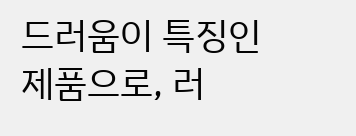드러움이 특징인 제품으로, 러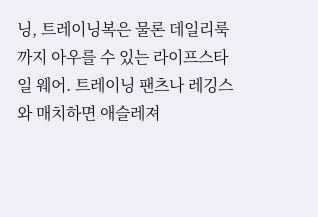닝, 트레이닝복은 물론 데일리룩까지 아우를 수 있는 라이프스타일 웨어. 트레이닝 팬츠나 레깅스와 매치하면 애슬레져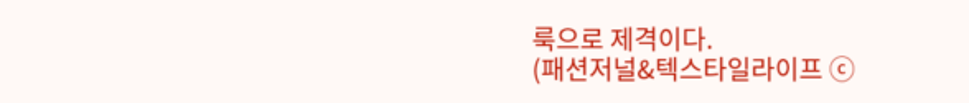룩으로 제격이다.
(패션저널&텍스타일라이프 ⓒ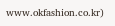www.okfashion.co.kr)